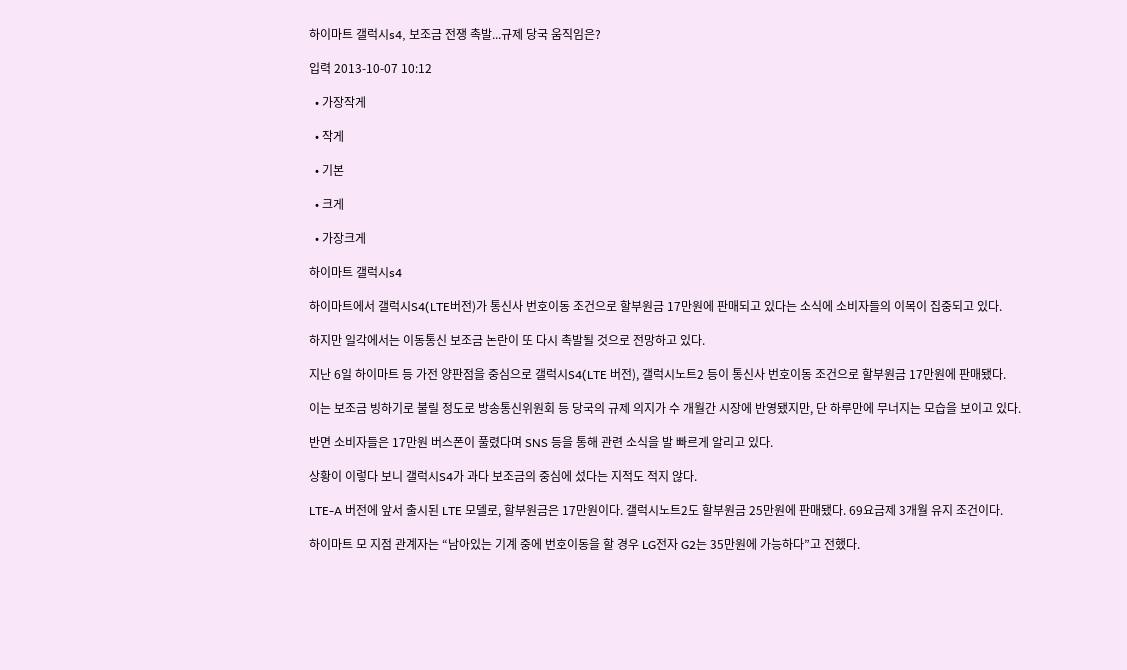하이마트 갤럭시s4, 보조금 전쟁 촉발...규제 당국 움직임은?

입력 2013-10-07 10:12

  • 가장작게

  • 작게

  • 기본

  • 크게

  • 가장크게

하이마트 갤럭시s4

하이마트에서 갤럭시S4(LTE버전)가 통신사 번호이동 조건으로 할부원금 17만원에 판매되고 있다는 소식에 소비자들의 이목이 집중되고 있다.

하지만 일각에서는 이동통신 보조금 논란이 또 다시 촉발될 것으로 전망하고 있다.

지난 6일 하이마트 등 가전 양판점을 중심으로 갤럭시S4(LTE 버전), 갤럭시노트2 등이 통신사 번호이동 조건으로 할부원금 17만원에 판매됐다.

이는 보조금 빙하기로 불릴 정도로 방송통신위원회 등 당국의 규제 의지가 수 개월간 시장에 반영됐지만, 단 하루만에 무너지는 모습을 보이고 있다.

반면 소비자들은 17만원 버스폰이 풀렸다며 SNS 등을 통해 관련 소식을 발 빠르게 알리고 있다.

상황이 이렇다 보니 갤럭시S4가 과다 보조금의 중심에 섰다는 지적도 적지 않다.

LTE-A 버전에 앞서 출시된 LTE 모델로, 할부원금은 17만원이다. 갤럭시노트2도 할부원금 25만원에 판매됐다. 69요금제 3개월 유지 조건이다.

하이마트 모 지점 관계자는 “남아있는 기계 중에 번호이동을 할 경우 LG전자 G2는 35만원에 가능하다”고 전했다.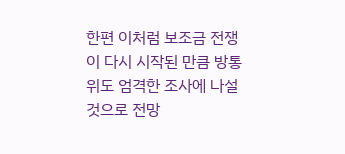한편 이처럼 보조금 전쟁이 다시 시작된 만큼 방통위도 엄격한 조사에 나설 것으로 전망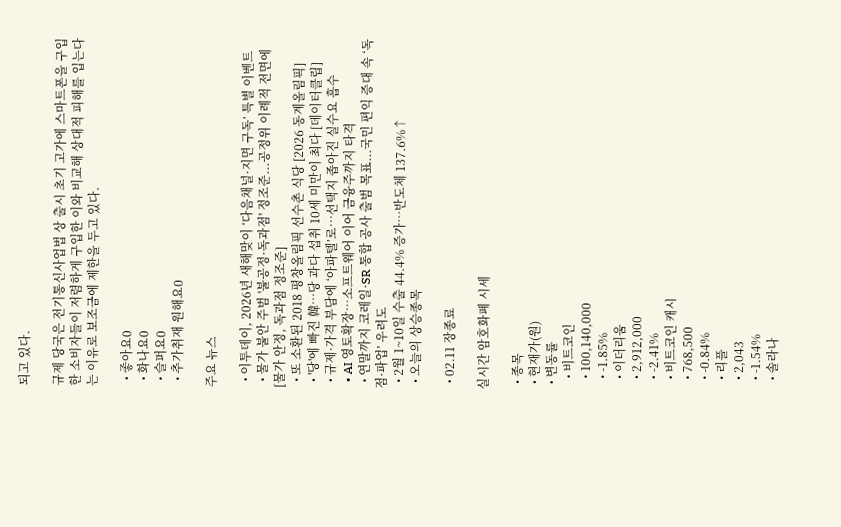되고 있다.

규제 당국은 전기통신사업법 상 출시 초기 고가에 스마트폰을 구입한 소비자들이 저렴하게 구입한 이와 비교해 상대적 피해를 입는다는 이유로 보조금에 제한을 두고 있다.

  • 좋아요0
  • 화나요0
  • 슬퍼요0
  • 추가취재 원해요0

주요 뉴스

  • 이투데이, 2026년 새해맞이 ‘다음채널·지면 구독’ 특별 이벤트
  • 물가 불안 주범 '불공정·독과점' 정조준...공정위 이례적 전면에 [물가 안정, 독과점 정조준]
  • 또 소환된 2018 평창올림픽 선수촌 식당 [2026 동계올림픽]
  • '당'에 빠진 韓…당 과다 섭취 10세 미만이 최다 [데이터클립]
  • 규제·가격 부담에 ‘아파텔’로…선택지 좁아진 실수요 흡수
  • AI 영토확장⋯소프트웨어 이어 금융주까지 타격
  • 연말까지 코레일·SR 통합 공사 출범 목표...국민 편익 증대 속 ‘독점·파업’ 우려도
  • 2월 1~10일 수출 44.4% 증가⋯반도체 137.6%↑
  • 오늘의 상승종목

  • 02.11 장종료

실시간 암호화폐 시세

  • 종목
  • 현재가(원)
  • 변동률
    • 비트코인
    • 100,140,000
    • -1.85%
    • 이더리움
    • 2,912,000
    • -2.41%
    • 비트코인 캐시
    • 768,500
    • -0.84%
    • 리플
    • 2,043
    • -1.54%
    • 솔라나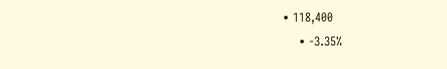• 118,400
    • -3.35%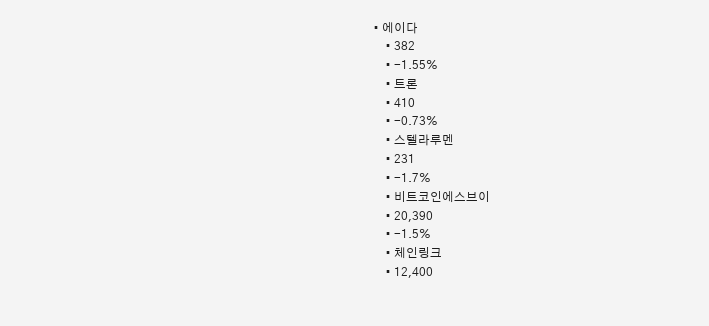• 에이다
    • 382
    • -1.55%
    • 트론
    • 410
    • -0.73%
    • 스텔라루멘
    • 231
    • -1.7%
    • 비트코인에스브이
    • 20,390
    • -1.5%
    • 체인링크
    • 12,400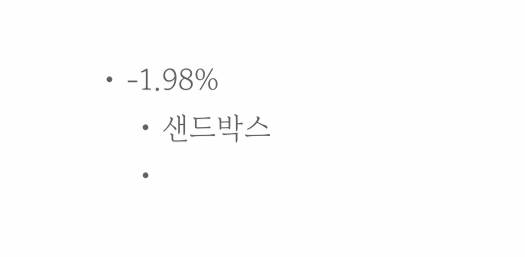• -1.98%
    • 샌드박스
    •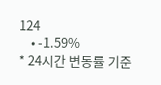124
    • -1.59%
* 24시간 변동률 기준